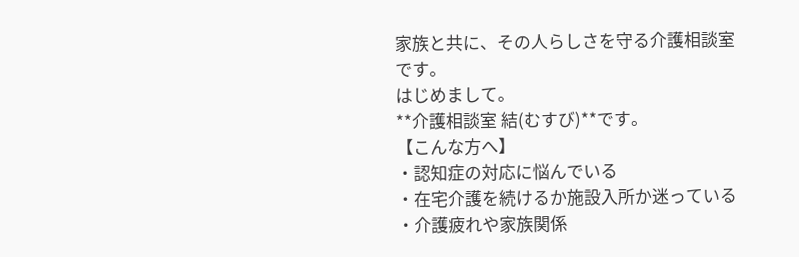家族と共に、その人らしさを守る介護相談室です。
はじめまして。
**介護相談室 結(むすび)**です。
【こんな方へ】
・認知症の対応に悩んでいる
・在宅介護を続けるか施設入所か迷っている
・介護疲れや家族関係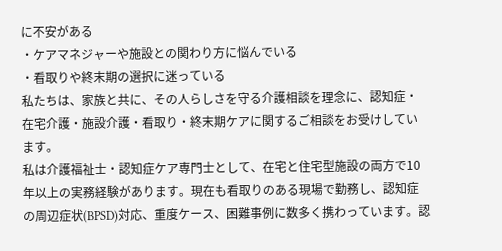に不安がある
・ケアマネジャーや施設との関わり方に悩んでいる
・看取りや終末期の選択に迷っている
私たちは、家族と共に、その人らしさを守る介護相談を理念に、認知症・在宅介護・施設介護・看取り・終末期ケアに関するご相談をお受けしています。
私は介護福祉士・認知症ケア専門士として、在宅と住宅型施設の両方で10年以上の実務経験があります。現在も看取りのある現場で勤務し、認知症の周辺症状(BPSD)対応、重度ケース、困難事例に数多く携わっています。認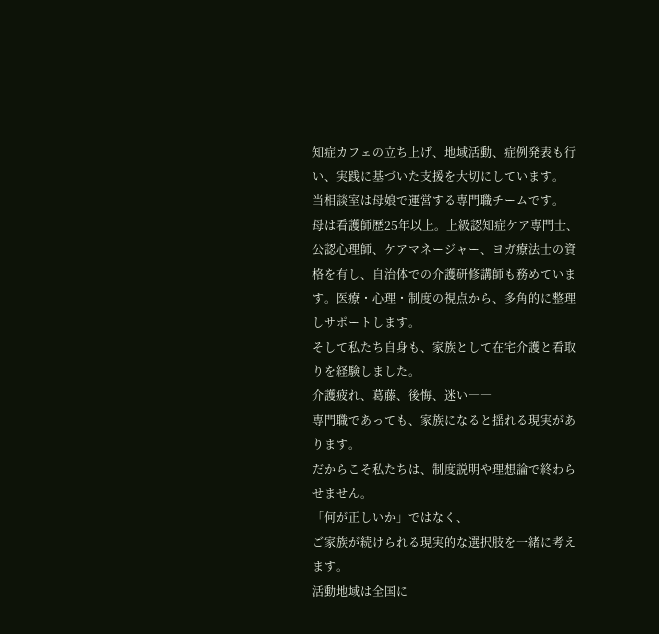知症カフェの立ち上げ、地域活動、症例発表も行い、実践に基づいた支援を大切にしています。
当相談室は母娘で運営する専門職チームです。
母は看護師歴25年以上。上級認知症ケア専門士、公認心理師、ケアマネージャー、ヨガ療法士の資格を有し、自治体での介護研修講師も務めています。医療・心理・制度の視点から、多角的に整理しサポートします。
そして私たち自身も、家族として在宅介護と看取りを経験しました。
介護疲れ、葛藤、後悔、迷い――
専門職であっても、家族になると揺れる現実があります。
だからこそ私たちは、制度説明や理想論で終わらせません。
「何が正しいか」ではなく、
ご家族が続けられる現実的な選択肢を一緒に考えます。
活動地域は全国に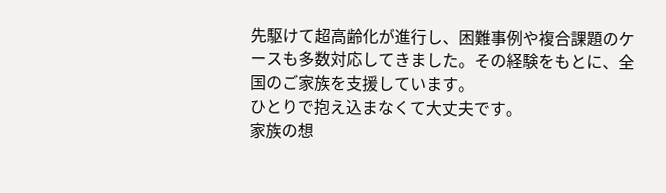先駆けて超高齢化が進行し、困難事例や複合課題のケースも多数対応してきました。その経験をもとに、全国のご家族を支援しています。
ひとりで抱え込まなくて大丈夫です。
家族の想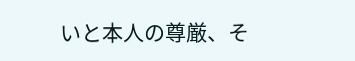いと本人の尊厳、そ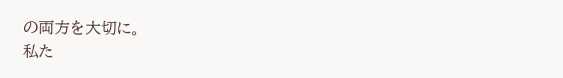の両方を大切に。
私た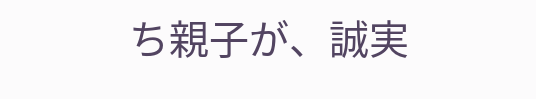ち親子が、誠実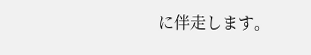に伴走します。